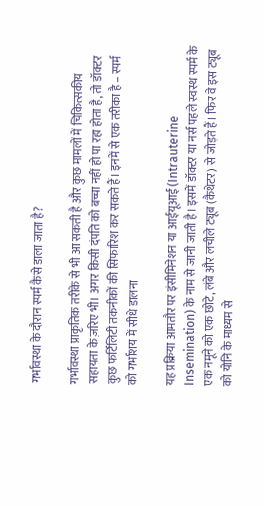गर्भावस्था के दौरान स्पर्म कैसे डाला जाता है?

गर्भावस्था प्राकृतिक तरीके से भी आ सकती है और कुछ मामलों में चिकित्सकीय सहायता के ज़रिए भी। अगर किसी दंपति को बच्चा नहीं हो पा रहा होता है, तो डॉक्टर कुछ फर्टिलिटी तकनीकों की सिफारिश कर सकते हैं। इनमें से एक तरीका है – स्पर्म को गर्भाशय में सीधे डालना

यह प्रक्रिया आमतौर पर इंसीमिनेशन या आईयूआई (Intrauterine Insemination) के नाम से जानी जाती है। इसमें डॉक्टर या नर्स पहले स्वस्थ स्पर्म के एक नमूने को एक छोटे, लंबे और लचीले ट्यूब (कैथेटर) से जोड़ते हैं। फिर वे इस ट्यूब को योनि के माध्यम से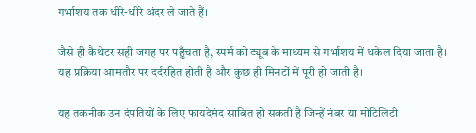गर्भाशय तक धीरे-धीरे अंदर ले जाते हैं।

जैसे ही कैथेटर सही जगह पर पहुँचता है, स्पर्म को ट्यूब के माध्यम से गर्भाशय में धकेल दिया जाता है। यह प्रक्रिया आमतौर पर दर्दरहित होती है और कुछ ही मिनटों में पूरी हो जाती है।

यह तकनीक उन दंपतियों के लिए फायदेमंद साबित हो सकती है जिन्हें नंबर या मोटिलिटी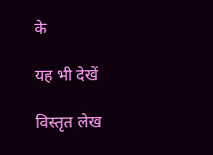के

यह भी देखें

विस्तृत लेख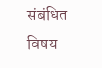संबंधित विषय